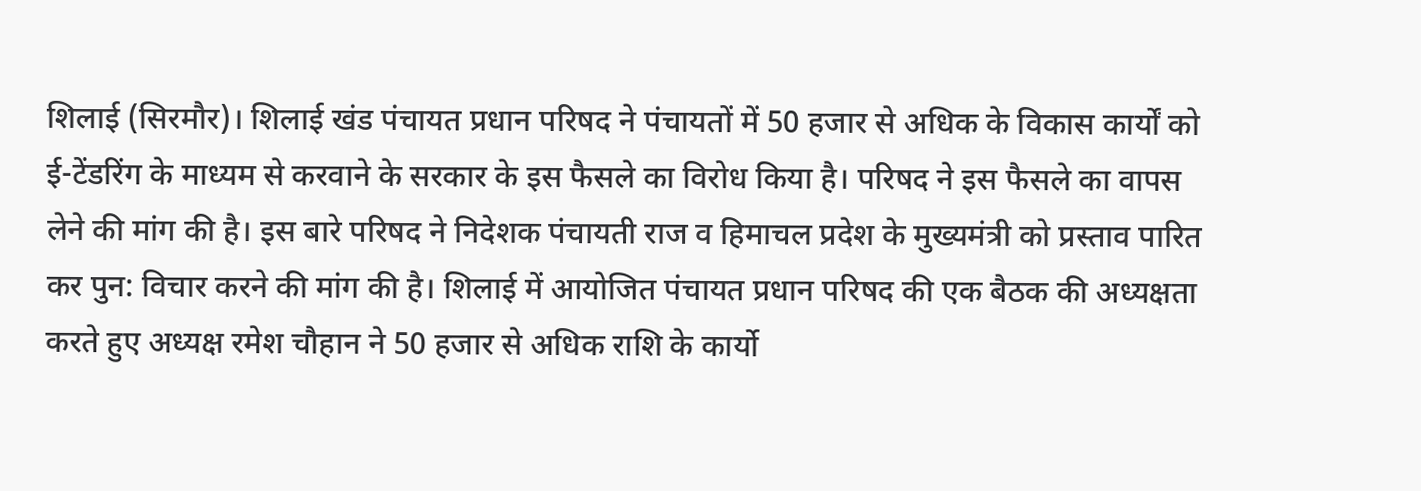शिलाई (सिरमौर)। शिलाई खंड पंचायत प्रधान परिषद ने पंचायतों में 50 हजार से अधिक के विकास कार्यों को ई-टेंडरिंग के माध्यम से करवाने के सरकार के इस फैसले का विरोध किया है। परिषद ने इस फैसले का वापस लेने की मांग की है। इस बारे परिषद ने निदेशक पंचायती राज व हिमाचल प्रदेश के मुख्यमंत्री को प्रस्ताव पारित कर पुन: विचार करने की मांग की है। शिलाई में आयोजित पंचायत प्रधान परिषद की एक बैठक की अध्यक्षता करते हुए अध्यक्ष रमेश चौहान ने 50 हजार से अधिक राशि के कार्यो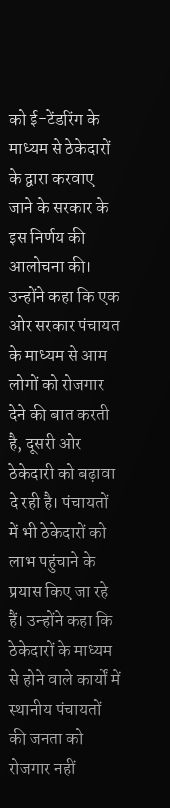को ई-टेंडरिंग के माध्यम से ठेकेदारों के द्वारा करवाए जाने के सरकार के इस निर्णय की आलोचना की। उन्होंने कहा कि एक ओर सरकार पंचायत के माध्यम से आम लोगों को रोजगार देने की बात करती है, दूसरी ओर ठेकेदारी को बढ़ावा दे रही है। पंचायतों में भी ठेकेदारों को लाभ पहुंचाने के प्रयास किए जा रहे हैं। उन्होंने कहा कि ठेकेदारों के माध्यम से होने वाले कार्यों में स्थानीय पंचायतों की जनता को रोजगार नहीं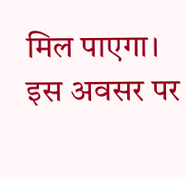मिल पाएगा। इस अवसर पर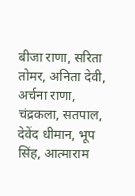बीजा राणा, सरिता तोमर, अनिता देवी, अर्चना राणा, चंद्रकला, सतपाल, देवेंद धीमान, भूप सिंह, आत्माराम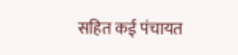सहित कई पंचायत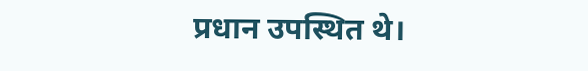प्रधान उपस्थित थे।